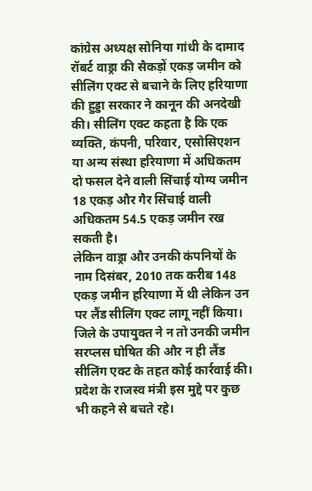कांग्रेस अध्यक्ष सोनिया गांधी के दामाद रॉबर्ट वाड्रा की सैकड़ों एकड़ जमीन को सीलिंग एक्ट से बचाने के लिए हरियाणा की हुड्डा सरकार ने कानून की अनदेखी की। सीलिंग एक्ट कहता है कि एक व्यक्ति, कंपनी, परिवार, एसोसिएशन या अन्य संस्था हरियाणा में अधिकतम दो फसल देने वाली सिंचाई योग्य जमीन 18 एकड़ और गैर सिंचाई वाली अधिकतम 54.5 एकड़ जमीन रख सकती है।
लेकिन वाड्रा और उनकी कंपनियों के नाम दिसंबर, 2010 तक करीब 148 एकड़ जमीन हरियाणा में थी लेकिन उन पर लैंड सीलिंग एक्ट लागू नहीं किया। जिले के उपायुक्त ने न तो उनकी जमीन सरप्लस घोषित की और न ही लैंड सीलिंग एक्ट के तहत कोई कार्रवाई की। प्रदेश के राजस्व मंत्री इस मुद्दे पर कुछ भी कहने से बचते रहे।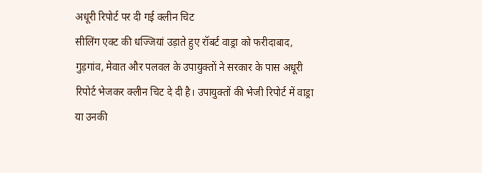अधूरी रिपोर्ट पर दी गई क्लीन चिट
सीलिंग एक्ट की धज्जियां उड़ाते हुए रॉबर्ट वाड्रा को फरीदाबाद, गुड़गांव, मेवात और पलवल के उपायुक्तों ने सरकार के पास अधूरी रिपोर्ट भेजकर क्लीन चिट दे दी है। उपायुक्तों की भेजी रिपोर्ट में वाड्रा या उनकी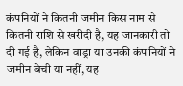कंपनियों ने कितनी जमीन किस नाम से कितनी राशि से खरीदी है, यह जानकारी तो दी गई है, लेकिन वाड्रा या उनकी कंपनियों ने जमीन बेची या नहीं, यह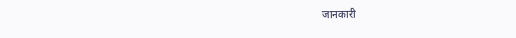जानकारी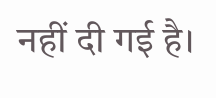नहीं दी गई है।